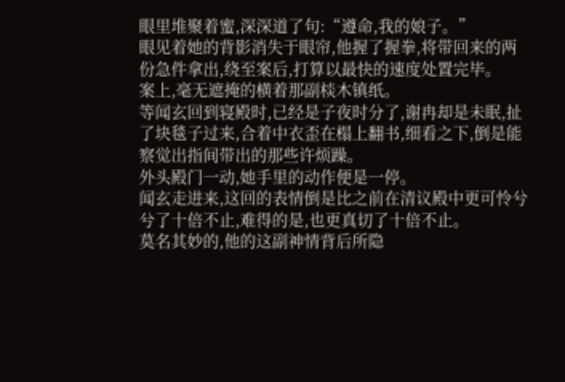眼里堆聚着蜜,深深道了句:“遵命,我的娘子。”
眼见着她的背影消失于眼帘,他握了握拳,将带回来的两份急件拿出,绕至案后,打算以最快的速度处置完毕。
案上,毫无遮掩的横着那副棪木镇纸。
等闻玄回到寝殿时,已经是子夜时分了,谢冉却是未眠,扯了块毯子过来,合着中衣歪在榻上翻书,细看之下,倒是能察觉出指间带出的那些许烦躁。
外头殿门一动,她手里的动作便是一停。
闻玄走进来,这回的表情倒是比之前在清议殿中更可怜兮兮了十倍不止,难得的是,也更真切了十倍不止。
莫名其妙的,他的这副神情背后所隐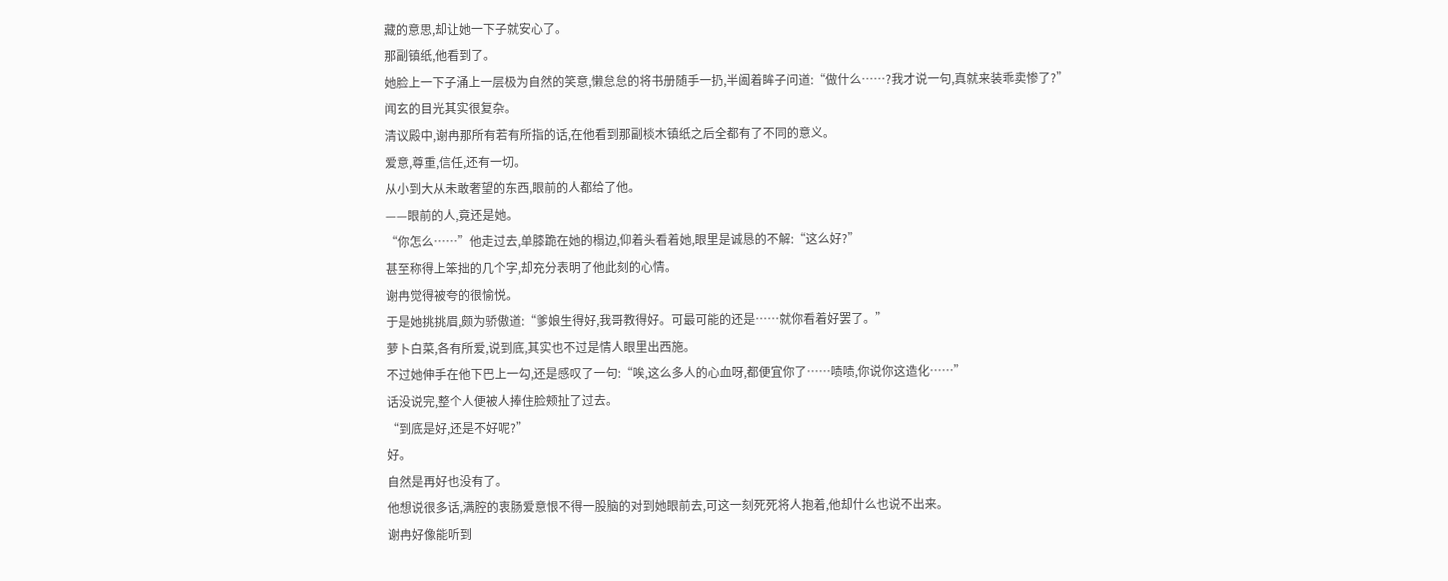藏的意思,却让她一下子就安心了。
那副镇纸,他看到了。
她脸上一下子涌上一层极为自然的笑意,懒怠怠的将书册随手一扔,半阖着眸子问道:“做什么……?我才说一句,真就来装乖卖惨了?”
闻玄的目光其实很复杂。
清议殿中,谢冉那所有若有所指的话,在他看到那副棪木镇纸之后全都有了不同的意义。
爱意,尊重,信任,还有一切。
从小到大从未敢奢望的东西,眼前的人都给了他。
——眼前的人,竟还是她。
“你怎么……”他走过去,单膝跪在她的榻边,仰着头看着她,眼里是诚恳的不解:“这么好?”
甚至称得上笨拙的几个字,却充分表明了他此刻的心情。
谢冉觉得被夸的很愉悦。
于是她挑挑眉,颇为骄傲道:“爹娘生得好,我哥教得好。可最可能的还是……就你看着好罢了。”
萝卜白菜,各有所爱,说到底,其实也不过是情人眼里出西施。
不过她伸手在他下巴上一勾,还是感叹了一句:“唉,这么多人的心血呀,都便宜你了……啧啧,你说你这造化……”
话没说完,整个人便被人捧住脸颊扯了过去。
“到底是好,还是不好呢?”
好。
自然是再好也没有了。
他想说很多话,满腔的衷肠爱意恨不得一股脑的对到她眼前去,可这一刻死死将人抱着,他却什么也说不出来。
谢冉好像能听到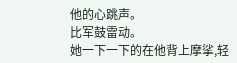他的心跳声。
比军鼓雷动。
她一下一下的在他背上摩挲,轻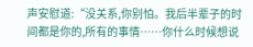声安慰道:“没关系,你别怕。我后半辈子的时间都是你的,所有的事情……你什么时候想说